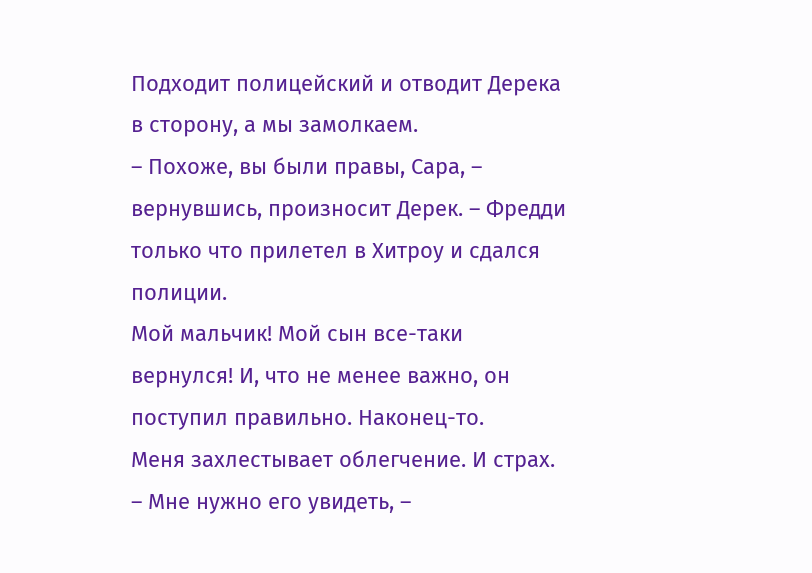Подходит полицейский и отводит Дерека в сторону, а мы замолкаем.
– Похоже, вы были правы, Сара, – вернувшись, произносит Дерек. – Фредди только что прилетел в Хитроу и сдался полиции.
Мой мальчик! Мой сын все-таки вернулся! И, что не менее важно, он поступил правильно. Наконец-то.
Меня захлестывает облегчение. И страх.
– Мне нужно его увидеть, –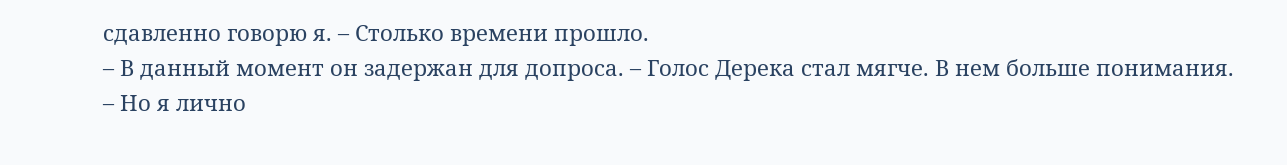сдавленно говорю я. – Столько времени прошло.
– В данный момент он задержан для допроса. – Голос Дерека стал мягче. В нем больше понимания. – Но я лично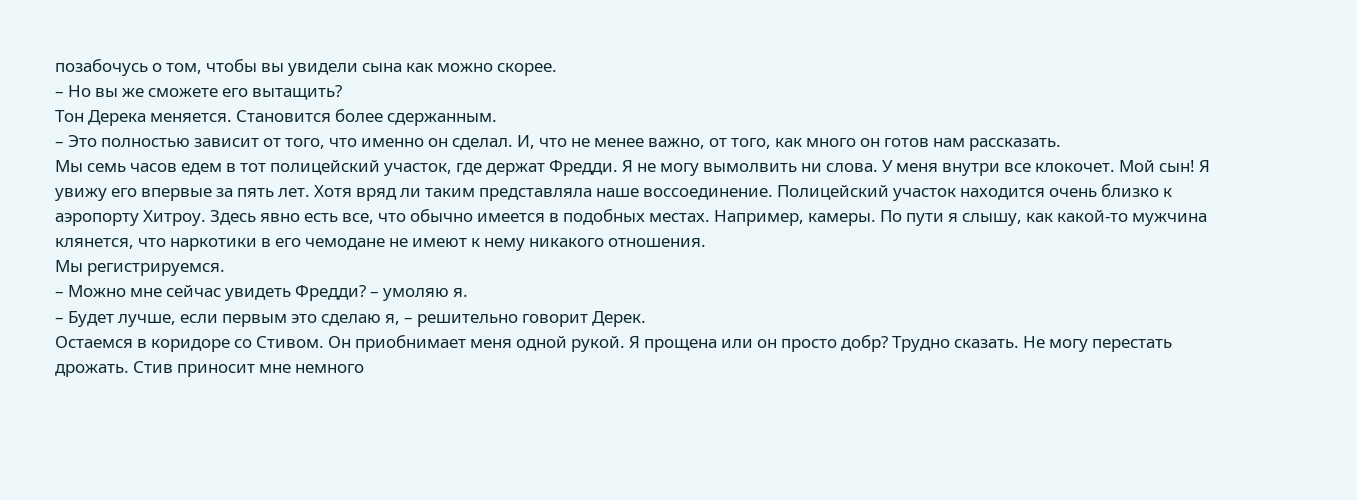позабочусь о том, чтобы вы увидели сына как можно скорее.
– Но вы же сможете его вытащить?
Тон Дерека меняется. Становится более сдержанным.
– Это полностью зависит от того, что именно он сделал. И, что не менее важно, от того, как много он готов нам рассказать.
Мы семь часов едем в тот полицейский участок, где держат Фредди. Я не могу вымолвить ни слова. У меня внутри все клокочет. Мой сын! Я увижу его впервые за пять лет. Хотя вряд ли таким представляла наше воссоединение. Полицейский участок находится очень близко к аэропорту Хитроу. Здесь явно есть все, что обычно имеется в подобных местах. Например, камеры. По пути я слышу, как какой-то мужчина клянется, что наркотики в его чемодане не имеют к нему никакого отношения.
Мы регистрируемся.
– Можно мне сейчас увидеть Фредди? – умоляю я.
– Будет лучше, если первым это сделаю я, – решительно говорит Дерек.
Остаемся в коридоре со Стивом. Он приобнимает меня одной рукой. Я прощена или он просто добр? Трудно сказать. Не могу перестать дрожать. Стив приносит мне немного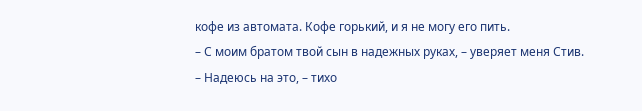кофе из автомата. Кофе горький, и я не могу его пить.
– С моим братом твой сын в надежных руках, – уверяет меня Стив.
– Надеюсь на это, – тихо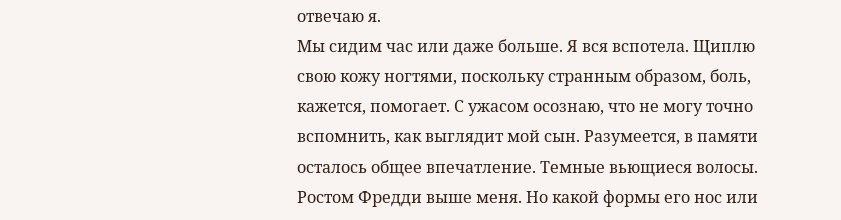отвечаю я.
Мы сидим час или даже больше. Я вся вспотела. Щиплю свою кожу ногтями, поскольку странным образом, боль, кажется, помогает. С ужасом осознаю, что не могу точно вспомнить, как выглядит мой сын. Разумеется, в памяти осталось общее впечатление. Темные вьющиеся волосы. Ростом Фредди выше меня. Но какой формы его нос или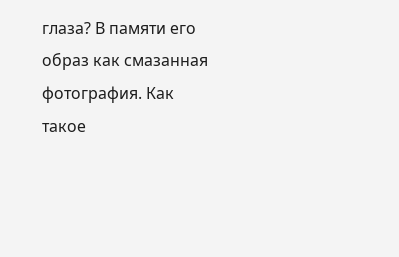глаза? В памяти его образ как смазанная фотография. Как такое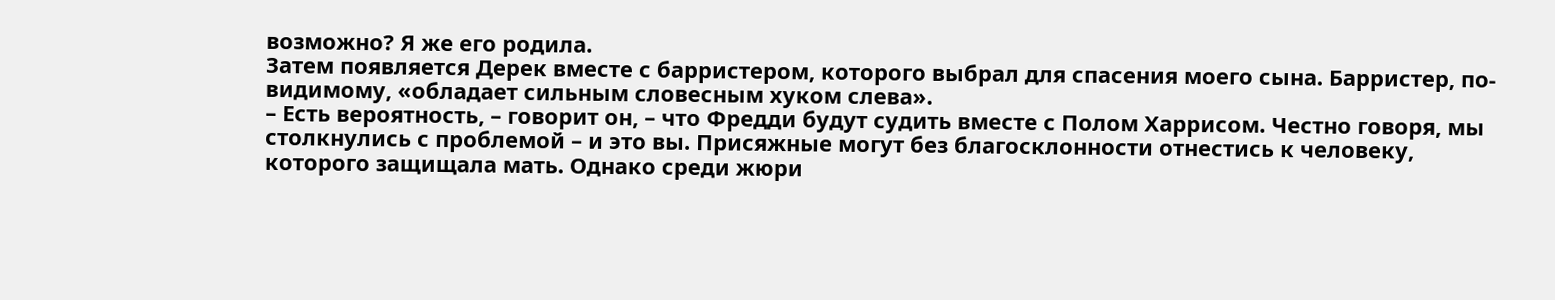возможно? Я же его родила.
Затем появляется Дерек вместе с барристером, которого выбрал для спасения моего сына. Барристер, по-видимому, «обладает сильным словесным хуком слева».
– Есть вероятность, – говорит он, – что Фредди будут судить вместе с Полом Харрисом. Честно говоря, мы столкнулись с проблемой – и это вы. Присяжные могут без благосклонности отнестись к человеку, которого защищала мать. Однако среди жюри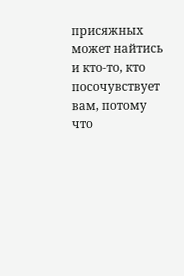присяжных может найтись и кто-то, кто посочувствует вам, потому что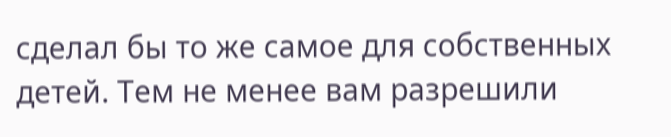сделал бы то же самое для собственных детей. Тем не менее вам разрешили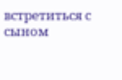встретиться с сыном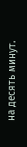на десять минут.